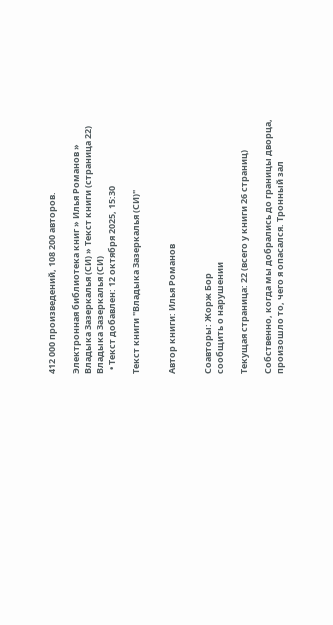412 000 произведений, 108 200 авторов.

Электронная библиотека книг » Илья Романов » Владыка Зазеркалья (СИ) » Текст книги (страница 22)
Владыка Зазеркалья (СИ)
  • Текст добавлен: 12 октября 2025, 15:30

Текст книги "Владыка Зазеркалья (СИ)"


Автор книги: Илья Романов


Соавторы: Жорж Бор
сообщить о нарушении

Текущая страница: 22 (всего у книги 26 страниц)

Собственно, когда мы добрались до границы дворца, произошло то, чего я опасался. Тронный зал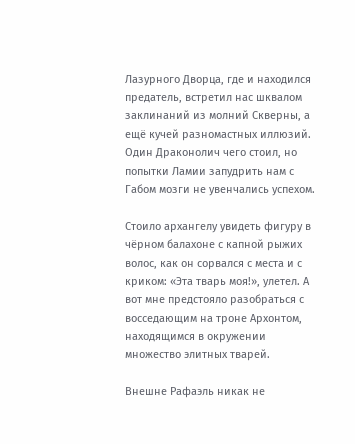Лазурного Дворца, где и находился предатель, встретил нас шквалом заклинаний из молний Скверны, а ещё кучей разномастных иллюзий. Один Драконолич чего стоил, но попытки Ламии запудрить нам с Габом мозги не увенчались успехом.

Стоило архангелу увидеть фигуру в чёрном балахоне с капной рыжих волос, как он сорвался с места и с криком: «Эта тварь моя!», улетел. А вот мне предстояло разобраться с восседающим на троне Архонтом, находящимся в окружении множество элитных тварей.

Внешне Рафаэль никак не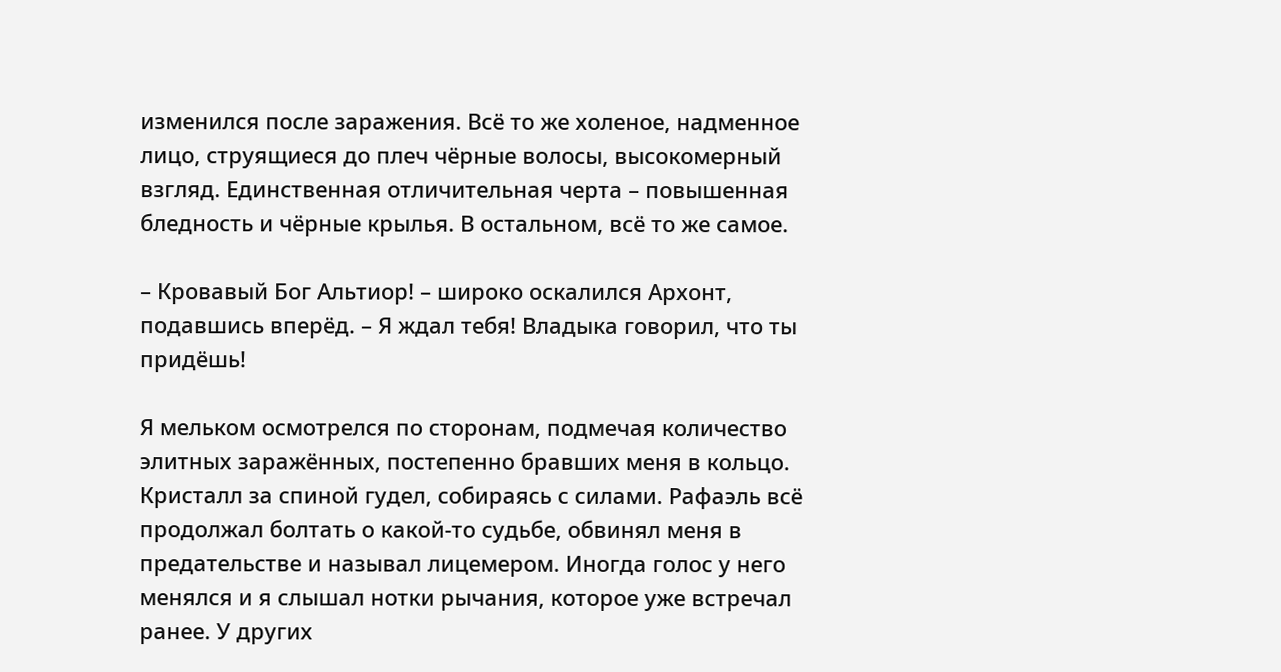изменился после заражения. Всё то же холеное, надменное лицо, струящиеся до плеч чёрные волосы, высокомерный взгляд. Единственная отличительная черта – повышенная бледность и чёрные крылья. В остальном, всё то же самое.

– Кровавый Бог Альтиор! – широко оскалился Архонт, подавшись вперёд. – Я ждал тебя! Владыка говорил, что ты придёшь!

Я мельком осмотрелся по сторонам, подмечая количество элитных заражённых, постепенно бравших меня в кольцо. Кристалл за спиной гудел, собираясь с силами. Рафаэль всё продолжал болтать о какой-то судьбе, обвинял меня в предательстве и называл лицемером. Иногда голос у него менялся и я слышал нотки рычания, которое уже встречал ранее. У других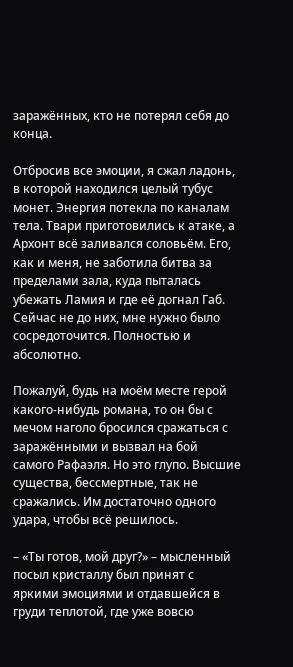заражённых, кто не потерял себя до конца.

Отбросив все эмоции, я сжал ладонь, в которой находился целый тубус монет. Энергия потекла по каналам тела. Твари приготовились к атаке, а Архонт всё заливался соловьём. Его, как и меня, не заботила битва за пределами зала, куда пыталась убежать Ламия и где её догнал Габ. Сейчас не до них, мне нужно было сосредоточится. Полностью и абсолютно.

Пожалуй, будь на моём месте герой какого-нибудь романа, то он бы с мечом наголо бросился сражаться с заражёнными и вызвал на бой самого Рафаэля. Но это глупо. Высшие существа, бессмертные, так не сражались. Им достаточно одного удара, чтобы всё решилось.

– «Ты готов, мой друг?» – мысленный посыл кристаллу был принят с яркими эмоциями и отдавшейся в груди теплотой, где уже вовсю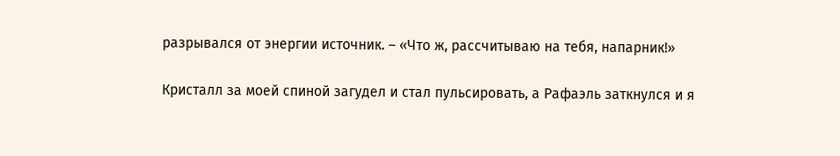разрывался от энергии источник. – «Что ж, рассчитываю на тебя, напарник!»

Кристалл за моей спиной загудел и стал пульсировать, а Рафаэль заткнулся и я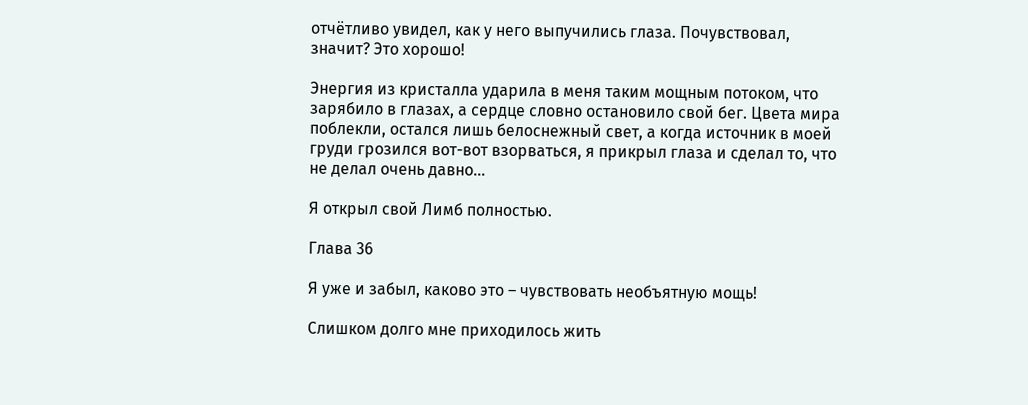отчётливо увидел, как у него выпучились глаза. Почувствовал, значит? Это хорошо!

Энергия из кристалла ударила в меня таким мощным потоком, что зарябило в глазах, а сердце словно остановило свой бег. Цвета мира поблекли, остался лишь белоснежный свет, а когда источник в моей груди грозился вот-вот взорваться, я прикрыл глаза и сделал то, что не делал очень давно…

Я открыл свой Лимб полностью.

Глава 36

Я уже и забыл, каково это – чувствовать необъятную мощь!

Слишком долго мне приходилось жить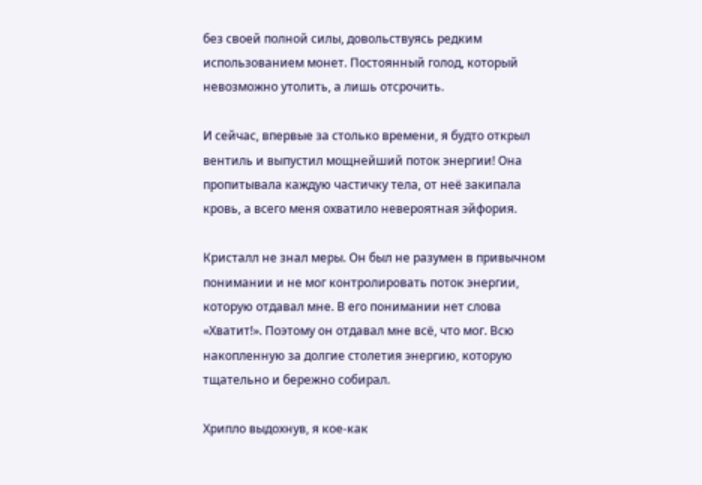без своей полной силы, довольствуясь редким использованием монет. Постоянный голод, который невозможно утолить, а лишь отсрочить.

И сейчас, впервые за столько времени, я будто открыл вентиль и выпустил мощнейший поток энергии! Она пропитывала каждую частичку тела, от неё закипала кровь, а всего меня охватило невероятная эйфория.

Кристалл не знал меры. Он был не разумен в привычном понимании и не мог контролировать поток энергии, которую отдавал мне. В его понимании нет слова «Хватит!». Поэтому он отдавал мне всё, что мог. Всю накопленную за долгие столетия энергию, которую тщательно и бережно собирал.

Хрипло выдохнув, я кое-как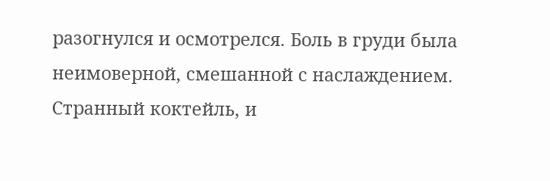разогнулся и осмотрелся. Боль в груди была неимоверной, смешанной с наслаждением. Странный коктейль, и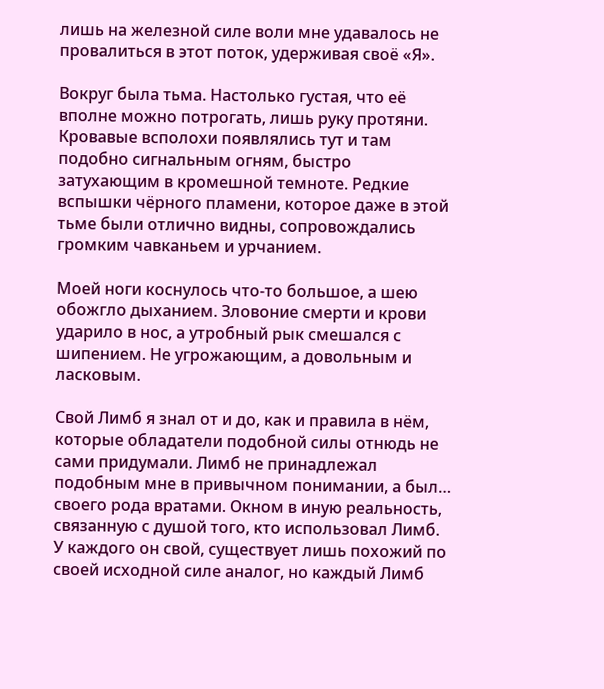лишь на железной силе воли мне удавалось не провалиться в этот поток, удерживая своё «Я».

Вокруг была тьма. Настолько густая, что её вполне можно потрогать, лишь руку протяни. Кровавые всполохи появлялись тут и там подобно сигнальным огням, быстро затухающим в кромешной темноте. Редкие вспышки чёрного пламени, которое даже в этой тьме были отлично видны, сопровождались громким чавканьем и урчанием.

Моей ноги коснулось что-то большое, а шею обожгло дыханием. Зловоние смерти и крови ударило в нос, а утробный рык смешался с шипением. Не угрожающим, а довольным и ласковым.

Свой Лимб я знал от и до, как и правила в нём, которые обладатели подобной силы отнюдь не сами придумали. Лимб не принадлежал подобным мне в привычном понимании, а был… своего рода вратами. Окном в иную реальность, связанную с душой того, кто использовал Лимб. У каждого он свой, существует лишь похожий по своей исходной силе аналог, но каждый Лимб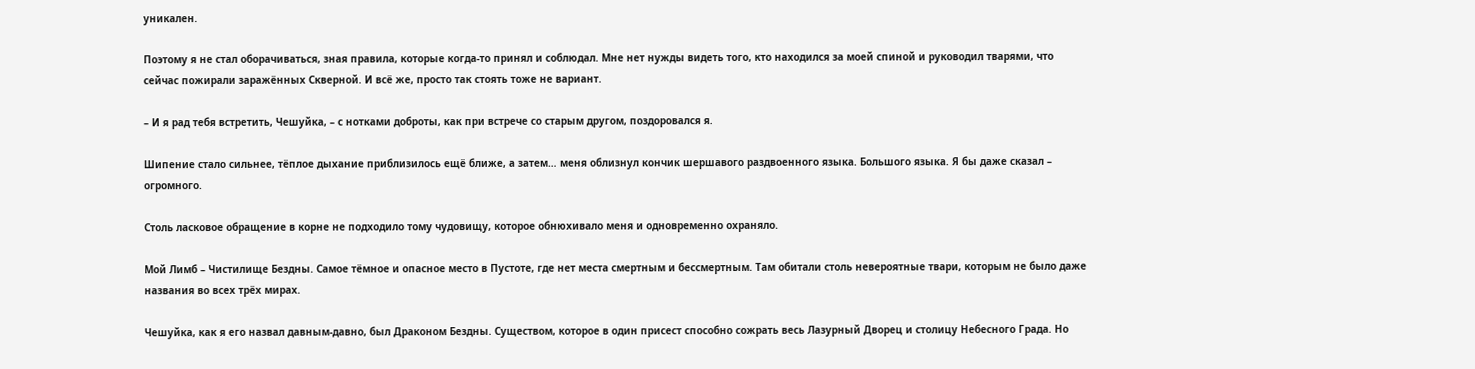уникален.

Поэтому я не стал оборачиваться, зная правила, которые когда-то принял и соблюдал. Мне нет нужды видеть того, кто находился за моей спиной и руководил тварями, что сейчас пожирали заражённых Скверной. И всё же, просто так стоять тоже не вариант.

– И я рад тебя встретить, Чешуйка, – с нотками доброты, как при встрече со старым другом, поздоровался я.

Шипение стало сильнее, тёплое дыхание приблизилось ещё ближе, а затем… меня облизнул кончик шершавого раздвоенного языка. Большого языка. Я бы даже сказал – огромного.

Столь ласковое обращение в корне не подходило тому чудовищу, которое обнюхивало меня и одновременно охраняло.

Мой Лимб – Чистилище Бездны. Самое тёмное и опасное место в Пустоте, где нет места смертным и бессмертным. Там обитали столь невероятные твари, которым не было даже названия во всех трёх мирах.

Чешуйка, как я его назвал давным-давно, был Драконом Бездны. Существом, которое в один присест способно сожрать весь Лазурный Дворец и столицу Небесного Града. Но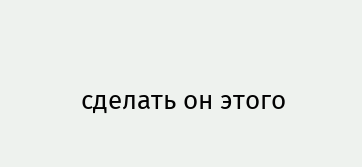сделать он этого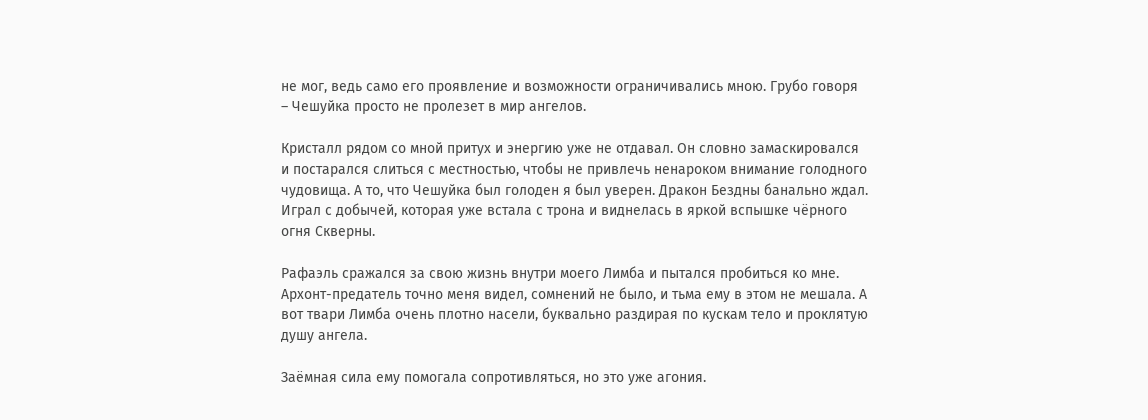не мог, ведь само его проявление и возможности ограничивались мною. Грубо говоря – Чешуйка просто не пролезет в мир ангелов.

Кристалл рядом со мной притух и энергию уже не отдавал. Он словно замаскировался и постарался слиться с местностью, чтобы не привлечь ненароком внимание голодного чудовища. А то, что Чешуйка был голоден я был уверен. Дракон Бездны банально ждал. Играл с добычей, которая уже встала с трона и виднелась в яркой вспышке чёрного огня Скверны.

Рафаэль сражался за свою жизнь внутри моего Лимба и пытался пробиться ко мне. Архонт-предатель точно меня видел, сомнений не было, и тьма ему в этом не мешала. А вот твари Лимба очень плотно насели, буквально раздирая по кускам тело и проклятую душу ангела.

Заёмная сила ему помогала сопротивляться, но это уже агония.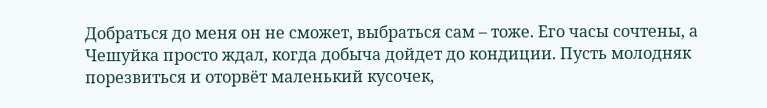Добраться до меня он не сможет, выбраться сам – тоже. Его часы сочтены, а Чешуйка просто ждал, когда добыча дойдет до кондиции. Пусть молодняк порезвиться и оторвёт маленький кусочек,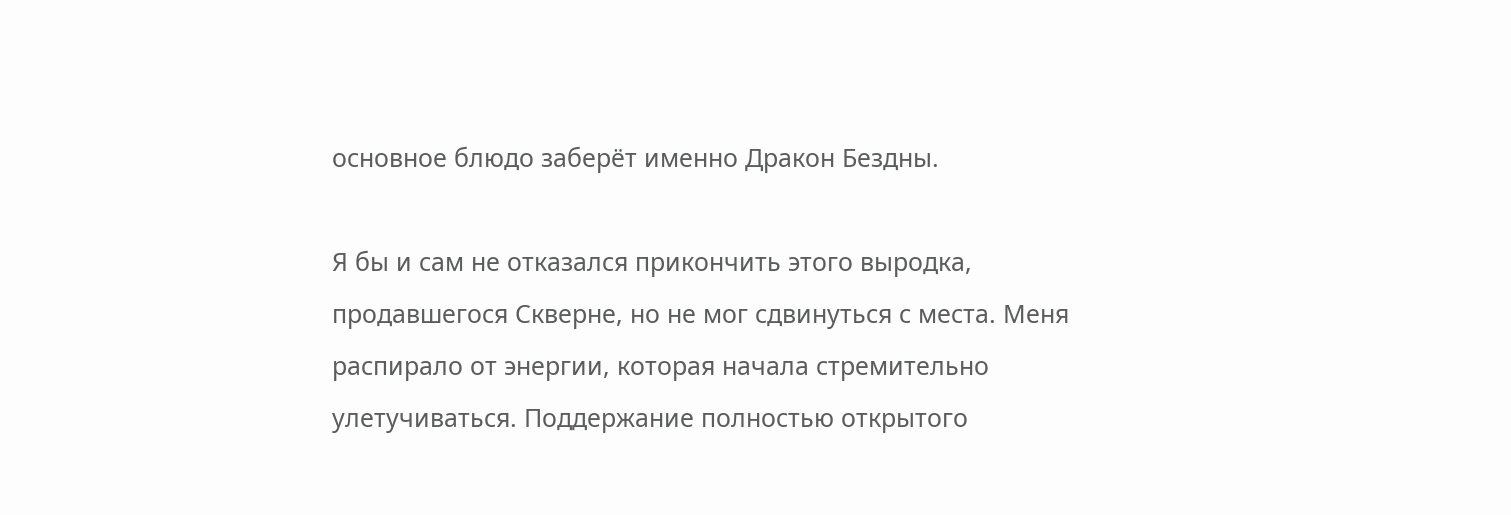основное блюдо заберёт именно Дракон Бездны.

Я бы и сам не отказался прикончить этого выродка, продавшегося Скверне, но не мог сдвинуться с места. Меня распирало от энергии, которая начала стремительно улетучиваться. Поддержание полностью открытого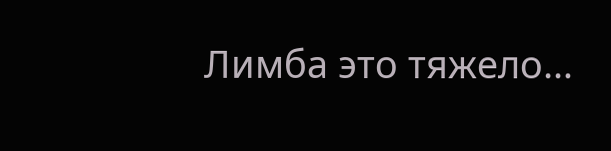Лимба это тяжело…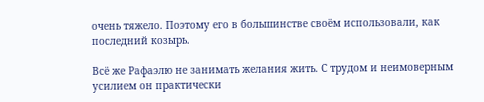очень тяжело. Поэтому его в большинстве своём использовали, как последний козырь.

Всё же Рафаэлю не занимать желания жить. С трудом и неимоверным усилием он практически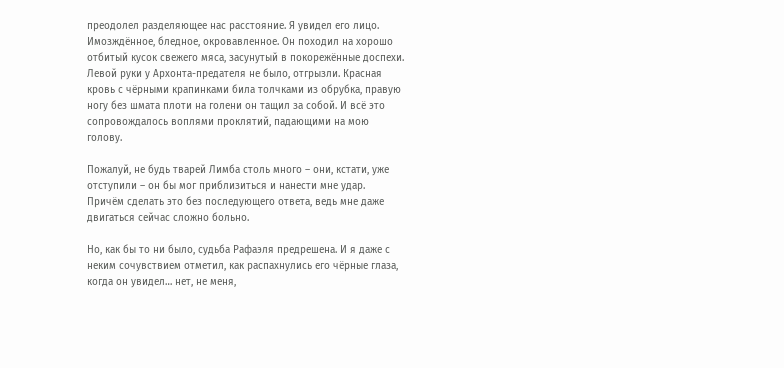преодолел разделяющее нас расстояние. Я увидел его лицо. Имозждённое, бледное, окровавленное. Он походил на хорошо отбитый кусок свежего мяса, засунутый в покорежённые доспехи. Левой руки у Архонта-предателя не было, отгрызли. Красная кровь с чёрными крапинками била толчками из обрубка, правую ногу без шмата плоти на голени он тащил за собой. И всё это сопровождалось воплями проклятий, падающими на мою голову.

Пожалуй, не будь тварей Лимба столь много – они, кстати, уже отступили – он бы мог приблизиться и нанести мне удар. Причём сделать это без последующего ответа, ведь мне даже двигаться сейчас сложно больно.

Но, как бы то ни было, судьба Рафаэля предрешена. И я даже с неким сочувствием отметил, как распахнулись его чёрные глаза, когда он увидел… нет, не меня,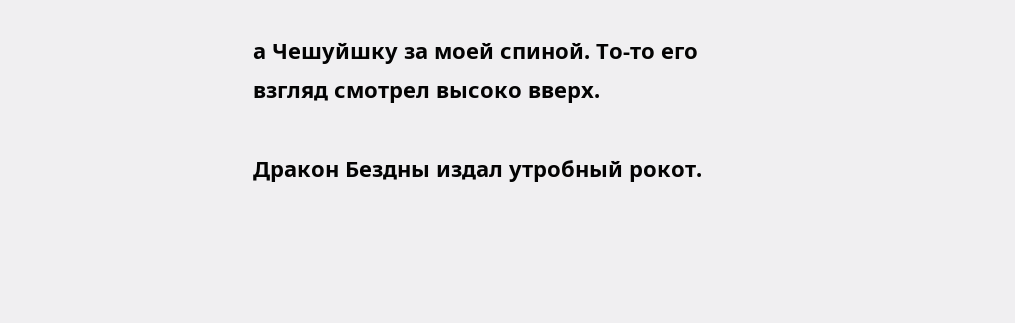а Чешуйшку за моей спиной. То-то его взгляд смотрел высоко вверх.

Дракон Бездны издал утробный рокот.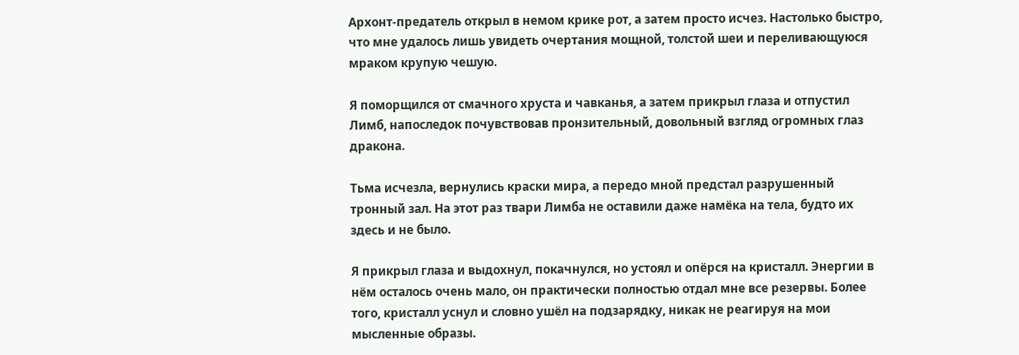Архонт-предатель открыл в немом крике рот, а затем просто исчез. Настолько быстро, что мне удалось лишь увидеть очертания мощной, толстой шеи и переливающуюся мраком крупую чешую.

Я поморщился от смачного хруста и чавканья, а затем прикрыл глаза и отпустил Лимб, напоследок почувствовав пронзительный, довольный взгляд огромных глаз дракона.

Тьма исчезла, вернулись краски мира, а передо мной предстал разрушенный тронный зал. На этот раз твари Лимба не оставили даже намёка на тела, будто их здесь и не было.

Я прикрыл глаза и выдохнул, покачнулся, но устоял и опёрся на кристалл. Энергии в нём осталось очень мало, он практически полностью отдал мне все резервы. Более того, кристалл уснул и словно ушёл на подзарядку, никак не реагируя на мои мысленные образы.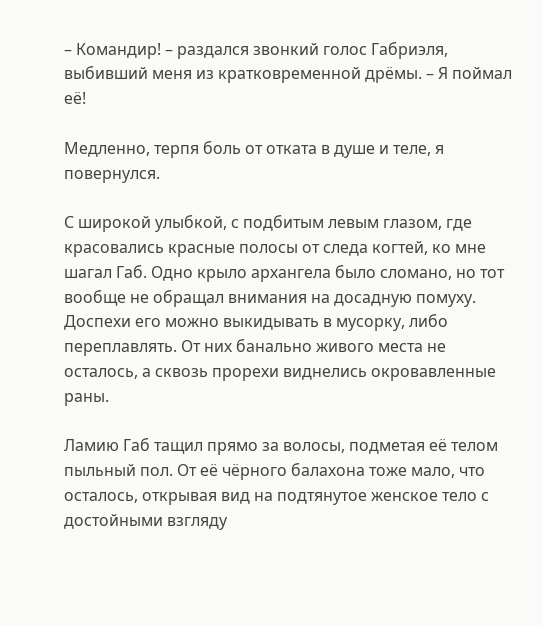– Командир! – раздался звонкий голос Габриэля, выбивший меня из кратковременной дрёмы. – Я поймал её!

Медленно, терпя боль от отката в душе и теле, я повернулся.

С широкой улыбкой, с подбитым левым глазом, где красовались красные полосы от следа когтей, ко мне шагал Габ. Одно крыло архангела было сломано, но тот вообще не обращал внимания на досадную помуху. Доспехи его можно выкидывать в мусорку, либо переплавлять. От них банально живого места не осталось, а сквозь прорехи виднелись окровавленные раны.

Ламию Габ тащил прямо за волосы, подметая её телом пыльный пол. От её чёрного балахона тоже мало, что осталось, открывая вид на подтянутое женское тело с достойными взгляду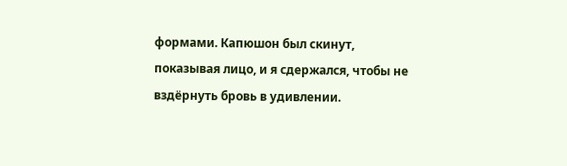формами. Капюшон был скинут, показывая лицо, и я сдержался, чтобы не вздёрнуть бровь в удивлении.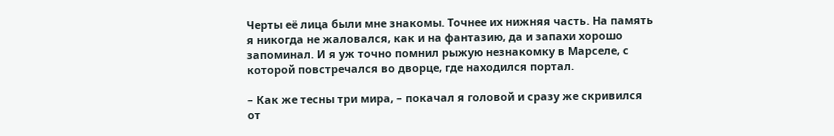Черты её лица были мне знакомы. Точнее их нижняя часть. На память я никогда не жаловался, как и на фантазию, да и запахи хорошо запоминал. И я уж точно помнил рыжую незнакомку в Марселе, с которой повстречался во дворце, где находился портал.

– Как же тесны три мира, – покачал я головой и сразу же скривился от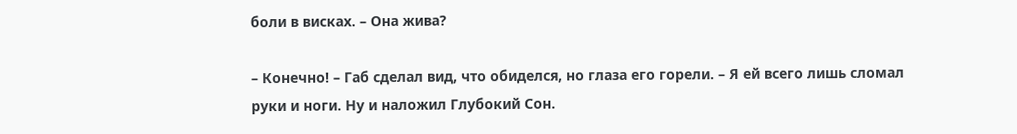боли в висках. – Она жива?

– Конечно! – Габ сделал вид, что обиделся, но глаза его горели. – Я ей всего лишь сломал руки и ноги. Ну и наложил Глубокий Сон.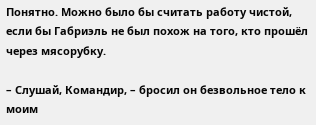Понятно. Можно было бы считать работу чистой, если бы Габриэль не был похож на того, кто прошёл через мясорубку.

– Слушай, Командир, – бросил он безвольное тело к моим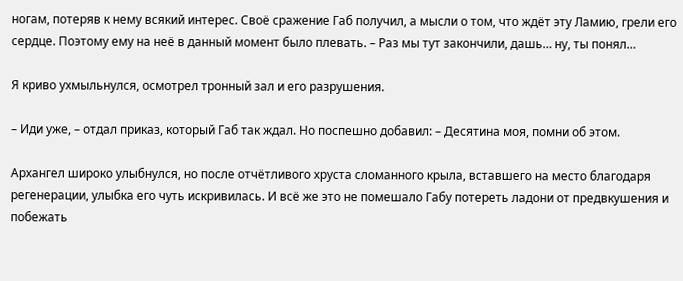ногам, потеряв к нему всякий интерес. Своё сражение Габ получил, а мысли о том, что ждёт эту Ламию, грели его сердце. Поэтому ему на неё в данный момент было плевать. – Раз мы тут закончили, дашь… ну, ты понял…

Я криво ухмыльнулся, осмотрел тронный зал и его разрушения.

– Иди уже, – отдал приказ, который Габ так ждал. Но поспешно добавил: – Десятина моя, помни об этом.

Архангел широко улыбнулся, но после отчётливого хруста сломанного крыла, вставшего на место благодаря регенерации, улыбка его чуть искривилась. И всё же это не помешало Габу потереть ладони от предвкушения и побежать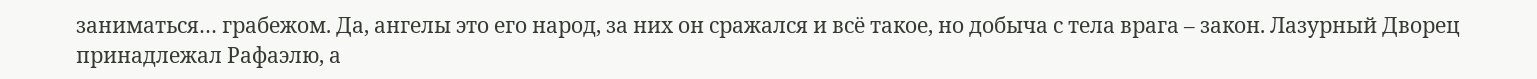заниматься… грабежом. Да, ангелы это его народ, за них он сражался и всё такое, но добыча с тела врага – закон. Лазурный Дворец принадлежал Рафаэлю, а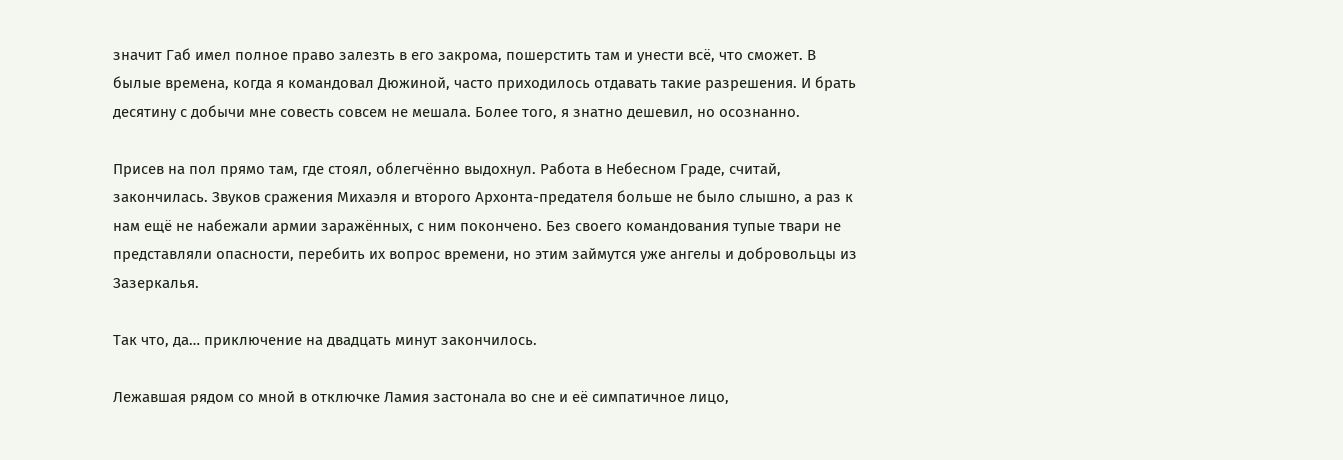значит Габ имел полное право залезть в его закрома, пошерстить там и унести всё, что сможет. В былые времена, когда я командовал Дюжиной, часто приходилось отдавать такие разрешения. И брать десятину с добычи мне совесть совсем не мешала. Более того, я знатно дешевил, но осознанно.

Присев на пол прямо там, где стоял, облегчённо выдохнул. Работа в Небесном Граде, считай, закончилась. Звуков сражения Михаэля и второго Архонта-предателя больше не было слышно, а раз к нам ещё не набежали армии заражённых, с ним покончено. Без своего командования тупые твари не представляли опасности, перебить их вопрос времени, но этим займутся уже ангелы и добровольцы из Зазеркалья.

Так что, да… приключение на двадцать минут закончилось.

Лежавшая рядом со мной в отключке Ламия застонала во сне и её симпатичное лицо,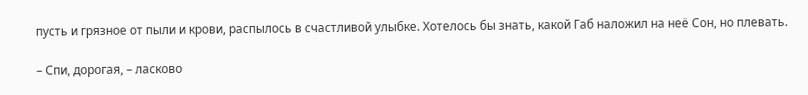пусть и грязное от пыли и крови, распылось в счастливой улыбке. Хотелось бы знать, какой Габ наложил на неё Сон, но плевать.

– Спи, дорогая, – ласково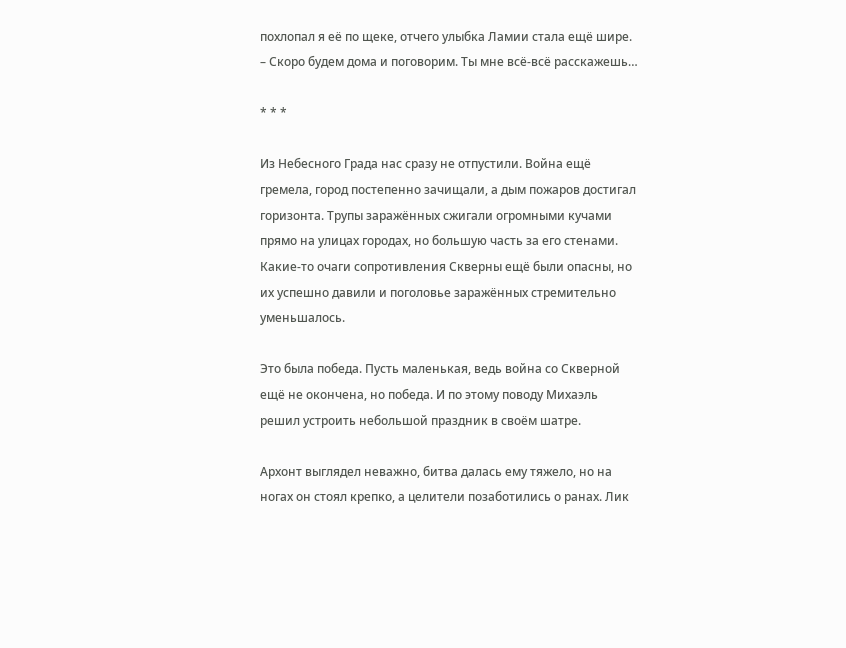похлопал я её по щеке, отчего улыбка Ламии стала ещё шире. – Скоро будем дома и поговорим. Ты мне всё-всё расскажешь…

* * *

Из Небесного Града нас сразу не отпустили. Война ещё гремела, город постепенно зачищали, а дым пожаров достигал горизонта. Трупы заражённых сжигали огромными кучами прямо на улицах городах, но большую часть за его стенами. Какие-то очаги сопротивления Скверны ещё были опасны, но их успешно давили и поголовье заражённых стремительно уменьшалось.

Это была победа. Пусть маленькая, ведь война со Скверной ещё не окончена, но победа. И по этому поводу Михаэль решил устроить небольшой праздник в своём шатре.

Архонт выглядел неважно, битва далась ему тяжело, но на ногах он стоял крепко, а целители позаботились о ранах. Лик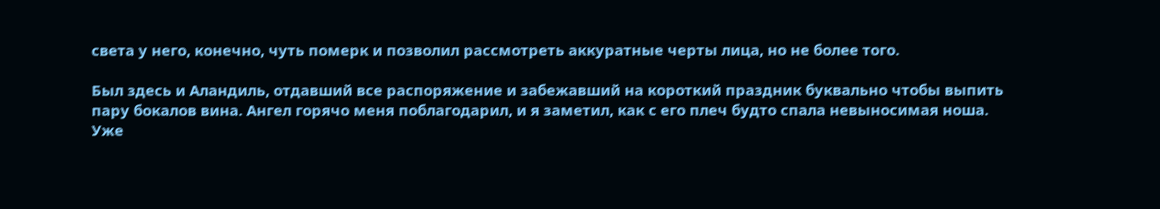света у него, конечно, чуть померк и позволил рассмотреть аккуратные черты лица, но не более того.

Был здесь и Аландиль, отдавший все распоряжение и забежавший на короткий праздник буквально чтобы выпить пару бокалов вина. Ангел горячо меня поблагодарил, и я заметил, как с его плеч будто спала невыносимая ноша. Уже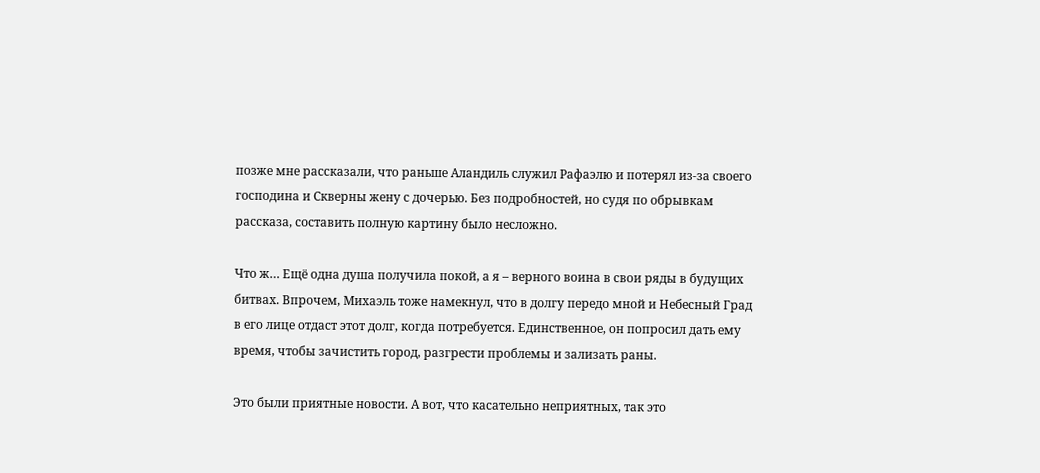позже мне рассказали, что раньше Аландиль служил Рафаэлю и потерял из-за своего господина и Скверны жену с дочерью. Без подробностей, но судя по обрывкам рассказа, составить полную картину было несложно.

Что ж… Ещё одна душа получила покой, а я – верного воина в свои ряды в будущих битвах. Впрочем, Михаэль тоже намекнул, что в долгу передо мной и Небесный Град в его лице отдаст этот долг, когда потребуется. Единственное, он попросил дать ему время, чтобы зачистить город, разгрести проблемы и зализать раны.

Это были приятные новости. А вот, что касательно неприятных, так это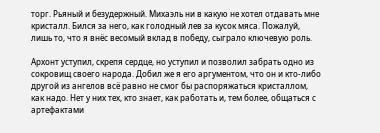торг. Рьяный и безудержный. Михаэль ни в какую не хотел отдавать мне кристалл. Бился за него, как голодный лев за кусок мяса. Пожалуй, лишь то, что я внёс весомый вклад в победу, сыграло ключевую роль.

Архонт уступил, скрепя сердце, но уступил и позволил забрать одно из сокровищ своего народа. Добил же я его аргументом, что он и кто-либо другой из ангелов всё равно не смог бы распоряжаться кристаллом, как надо. Нет у них тех, кто знает, как работать и, тем более, общаться с артефактами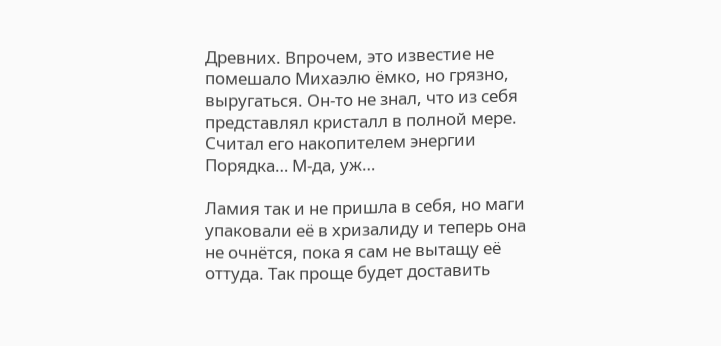Древних. Впрочем, это известие не помешало Михаэлю ёмко, но грязно, выругаться. Он-то не знал, что из себя представлял кристалл в полной мере. Считал его накопителем энергии Порядка… М-да, уж…

Ламия так и не пришла в себя, но маги упаковали её в хризалиду и теперь она не очнётся, пока я сам не вытащу её оттуда. Так проще будет доставить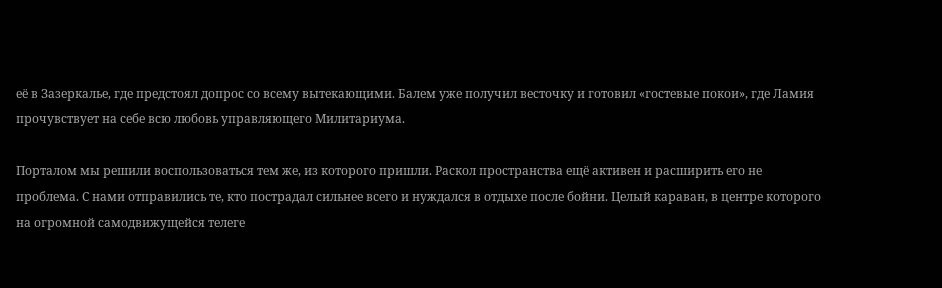её в Зазеркалье, где предстоял допрос со всему вытекающими. Балем уже получил весточку и готовил «гостевые покои», где Ламия прочувствует на себе всю любовь управляющего Милитариума.

Порталом мы решили воспользоваться тем же, из которого пришли. Раскол пространства ещё активен и расширить его не проблема. С нами отправились те, кто пострадал сильнее всего и нуждался в отдыхе после бойни. Целый караван, в центре которого на огромной самодвижущейся телеге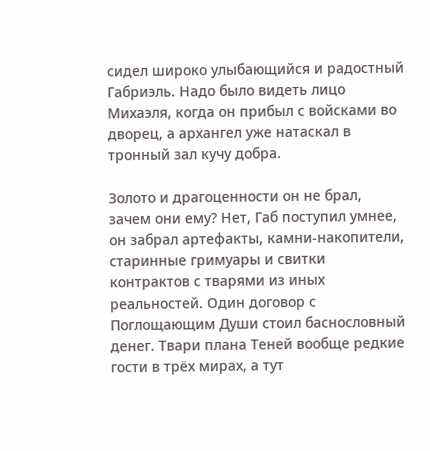сидел широко улыбающийся и радостный Габриэль. Надо было видеть лицо Михаэля, когда он прибыл с войсками во дворец, а архангел уже натаскал в тронный зал кучу добра.

Золото и драгоценности он не брал, зачем они ему? Нет, Габ поступил умнее, он забрал артефакты, камни-накопители, старинные гримуары и свитки контрактов с тварями из иных реальностей. Один договор с Поглощающим Души стоил баснословный денег. Твари плана Теней вообще редкие гости в трёх мирах, а тут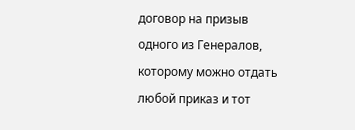договор на призыв одного из Генералов, которому можно отдать любой приказ и тот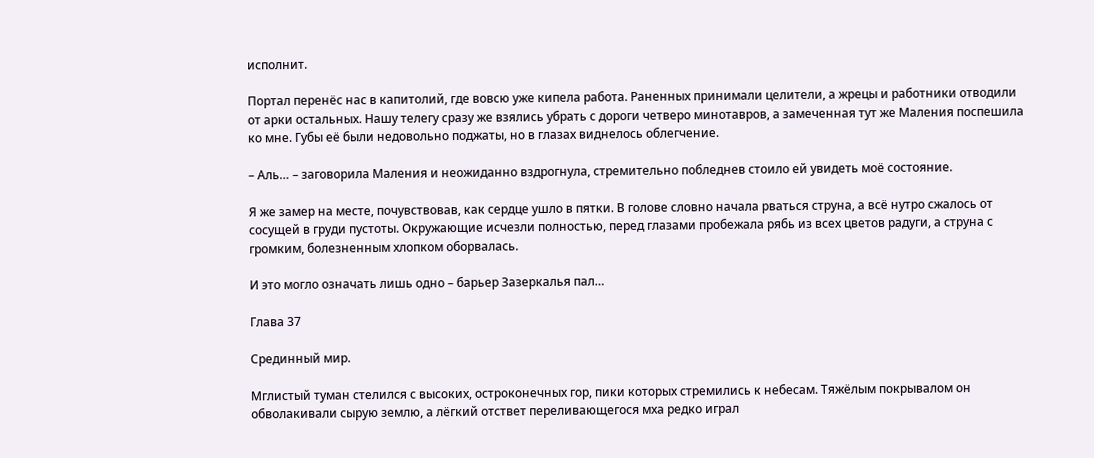исполнит.

Портал перенёс нас в капитолий, где вовсю уже кипела работа. Раненных принимали целители, а жрецы и работники отводили от арки остальных. Нашу телегу сразу же взялись убрать с дороги четверо минотавров, а замеченная тут же Маления поспешила ко мне. Губы её были недовольно поджаты, но в глазах виднелось облегчение.

– Аль… – заговорила Маления и неожиданно вздрогнула, стремительно побледнев стоило ей увидеть моё состояние.

Я же замер на месте, почувствовав, как сердце ушло в пятки. В голове словно начала рваться струна, а всё нутро сжалось от сосущей в груди пустоты. Окружающие исчезли полностью, перед глазами пробежала рябь из всех цветов радуги, а струна с громким, болезненным хлопком оборвалась.

И это могло означать лишь одно – барьер Зазеркалья пал…

Глава 37

Срединный мир.

Мглистый туман стелился с высоких, остроконечных гор, пики которых стремились к небесам. Тяжёлым покрывалом он обволакивали сырую землю, а лёгкий отствет переливающегося мха редко играл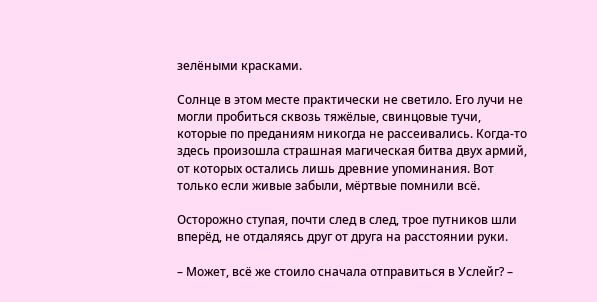зелёными красками.

Солнце в этом месте практически не светило. Его лучи не могли пробиться сквозь тяжёлые, свинцовые тучи, которые по преданиям никогда не рассеивались. Когда-то здесь произошла страшная магическая битва двух армий, от которых остались лишь древние упоминания. Вот только если живые забыли, мёртвые помнили всё.

Осторожно ступая, почти след в след, трое путников шли вперёд, не отдаляясь друг от друга на расстоянии руки.

– Может, всё же стоило сначала отправиться в Услейг? –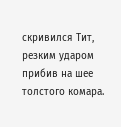скривился Тит, резким ударом прибив на шее толстого комара.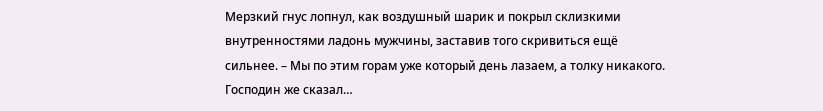Мерзкий гнус лопнул, как воздушный шарик и покрыл склизкими внутренностями ладонь мужчины, заставив того скривиться ещё сильнее. – Мы по этим горам уже который день лазаем, а толку никакого. Господин же сказал…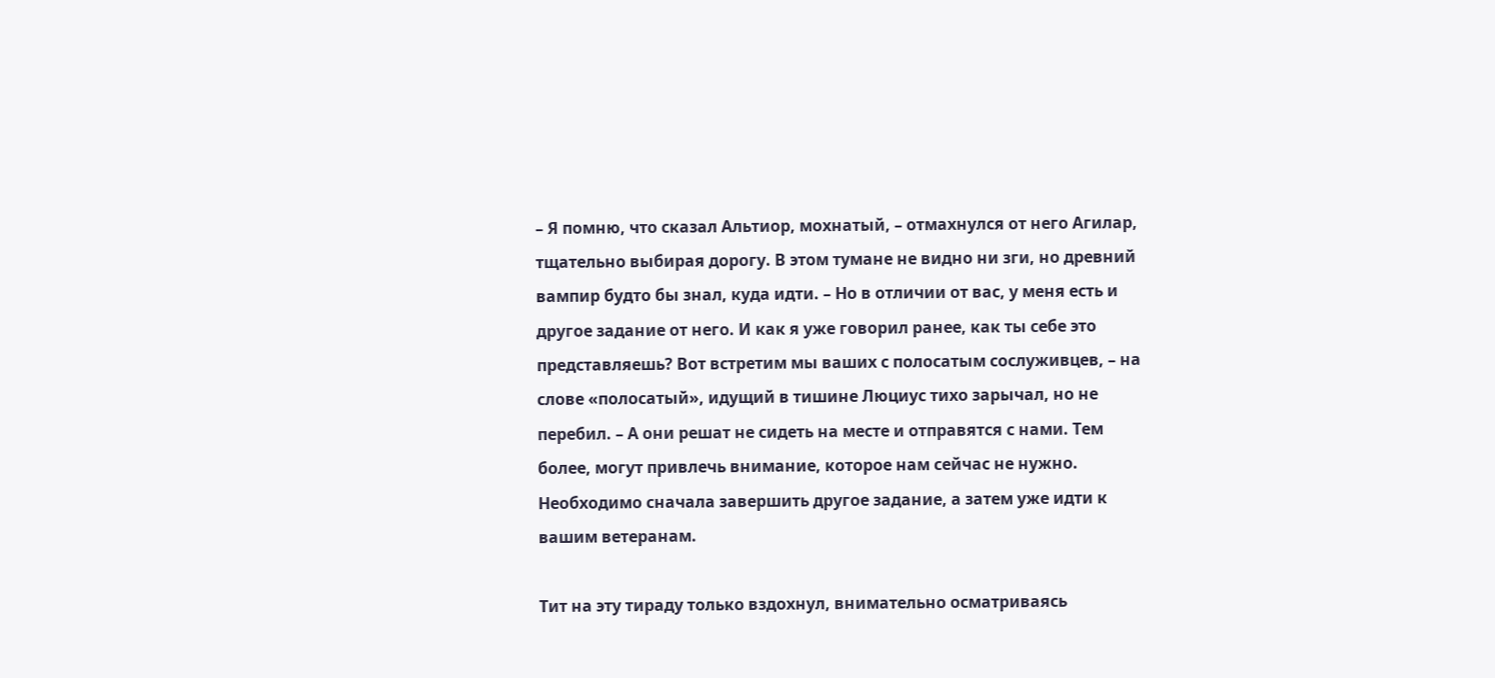– Я помню, что сказал Альтиор, мохнатый, – отмахнулся от него Агилар, тщательно выбирая дорогу. В этом тумане не видно ни зги, но древний вампир будто бы знал, куда идти. – Но в отличии от вас, у меня есть и другое задание от него. И как я уже говорил ранее, как ты себе это представляешь? Вот встретим мы ваших с полосатым сослуживцев, – на слове «полосатый», идущий в тишине Люциус тихо зарычал, но не перебил. – А они решат не сидеть на месте и отправятся с нами. Тем более, могут привлечь внимание, которое нам сейчас не нужно. Необходимо сначала завершить другое задание, а затем уже идти к вашим ветеранам.

Тит на эту тираду только вздохнул, внимательно осматриваясь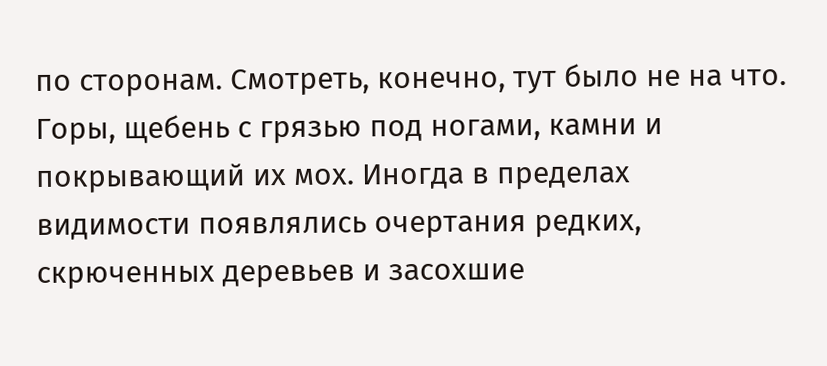по сторонам. Смотреть, конечно, тут было не на что. Горы, щебень с грязью под ногами, камни и покрывающий их мох. Иногда в пределах видимости появлялись очертания редких, скрюченных деревьев и засохшие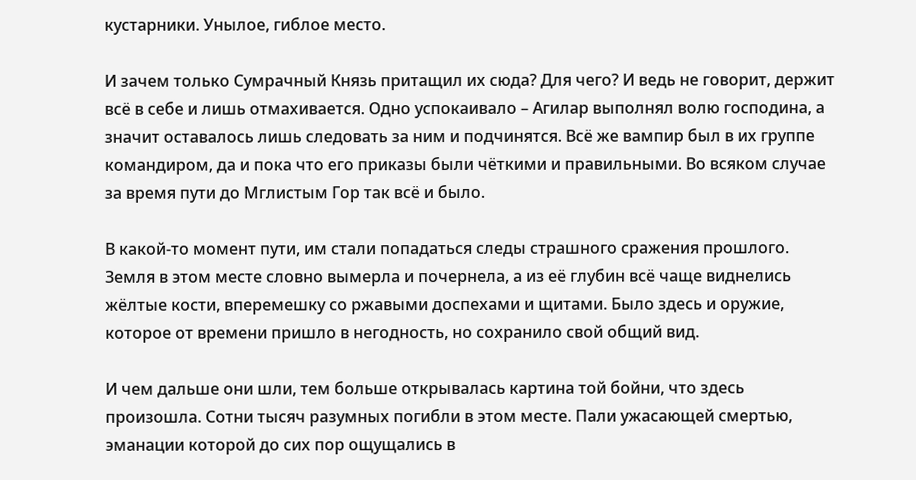кустарники. Унылое, гиблое место.

И зачем только Сумрачный Князь притащил их сюда? Для чего? И ведь не говорит, держит всё в себе и лишь отмахивается. Одно успокаивало – Агилар выполнял волю господина, а значит оставалось лишь следовать за ним и подчинятся. Всё же вампир был в их группе командиром, да и пока что его приказы были чёткими и правильными. Во всяком случае за время пути до Мглистым Гор так всё и было.

В какой-то момент пути, им стали попадаться следы страшного сражения прошлого. Земля в этом месте словно вымерла и почернела, а из её глубин всё чаще виднелись жёлтые кости, вперемешку со ржавыми доспехами и щитами. Было здесь и оружие, которое от времени пришло в негодность, но сохранило свой общий вид.

И чем дальше они шли, тем больше открывалась картина той бойни, что здесь произошла. Сотни тысяч разумных погибли в этом месте. Пали ужасающей смертью, эманации которой до сих пор ощущались в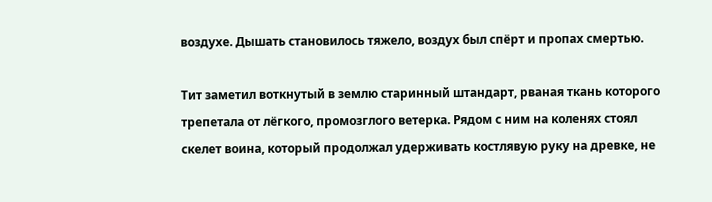воздухе. Дышать становилось тяжело, воздух был спёрт и пропах смертью.

Тит заметил воткнутый в землю старинный штандарт, рваная ткань которого трепетала от лёгкого, промозглого ветерка. Рядом с ним на коленях стоял скелет воина, который продолжал удерживать костлявую руку на древке, не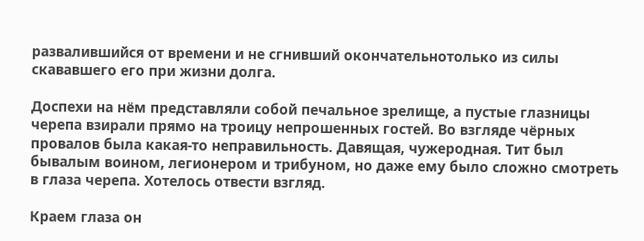развалившийся от времени и не сгнивший окончательнотолько из силы скававшего его при жизни долга.

Доспехи на нём представляли собой печальное зрелище, а пустые глазницы черепа взирали прямо на троицу непрошенных гостей. Во взгляде чёрных провалов была какая-то неправильность. Давящая, чужеродная. Тит был бывалым воином, легионером и трибуном, но даже ему было сложно смотреть в глаза черепа. Хотелось отвести взгляд.

Краем глаза он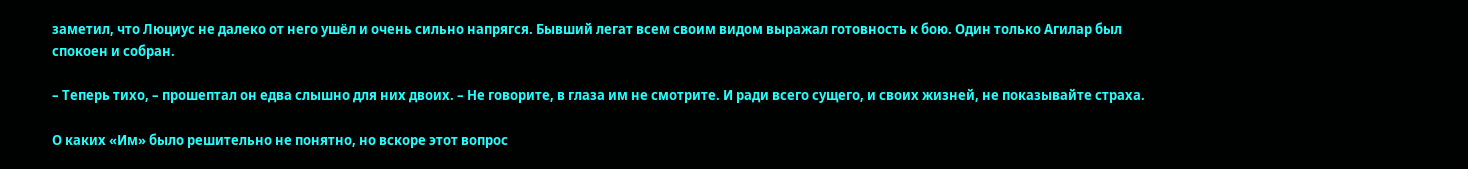заметил, что Люциус не далеко от него ушёл и очень сильно напрягся. Бывший легат всем своим видом выражал готовность к бою. Один только Агилар был спокоен и собран.

– Теперь тихо, – прошептал он едва слышно для них двоих. – Не говорите, в глаза им не смотрите. И ради всего сущего, и своих жизней, не показывайте страха.

О каких «Им» было решительно не понятно, но вскоре этот вопрос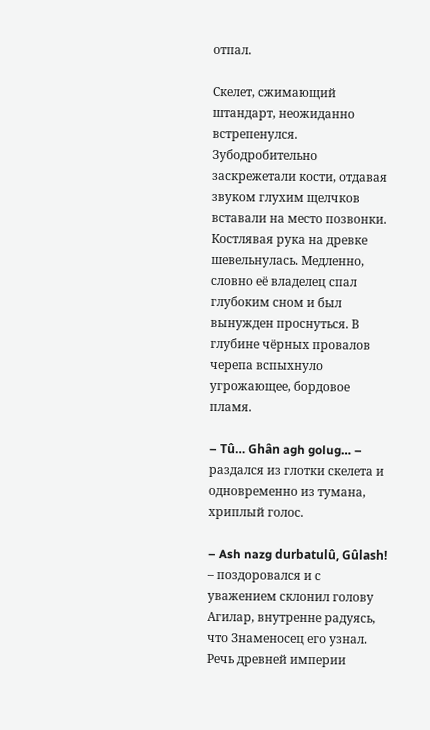отпал.

Скелет, сжимающий штандарт, неожиданно встрепенулся. Зубодробительно заскрежетали кости, отдавая звуком глухим щелчков вставали на место позвонки. Костлявая рука на древке шевельнулась. Медленно, словно её владелец спал глубоким сном и был вынужден проснуться. В глубине чёрных провалов черепа вспыхнуло угрожающее, бордовое пламя.

– Tû… Ghân agh golug… – раздался из глотки скелета и одновременно из тумана, хриплый голос.

– Ash nazg durbatulû, Gûlash! – поздоровался и с уважением склонил голову Агилар, внутренне радуясь, что Знаменосец его узнал. Речь древней империи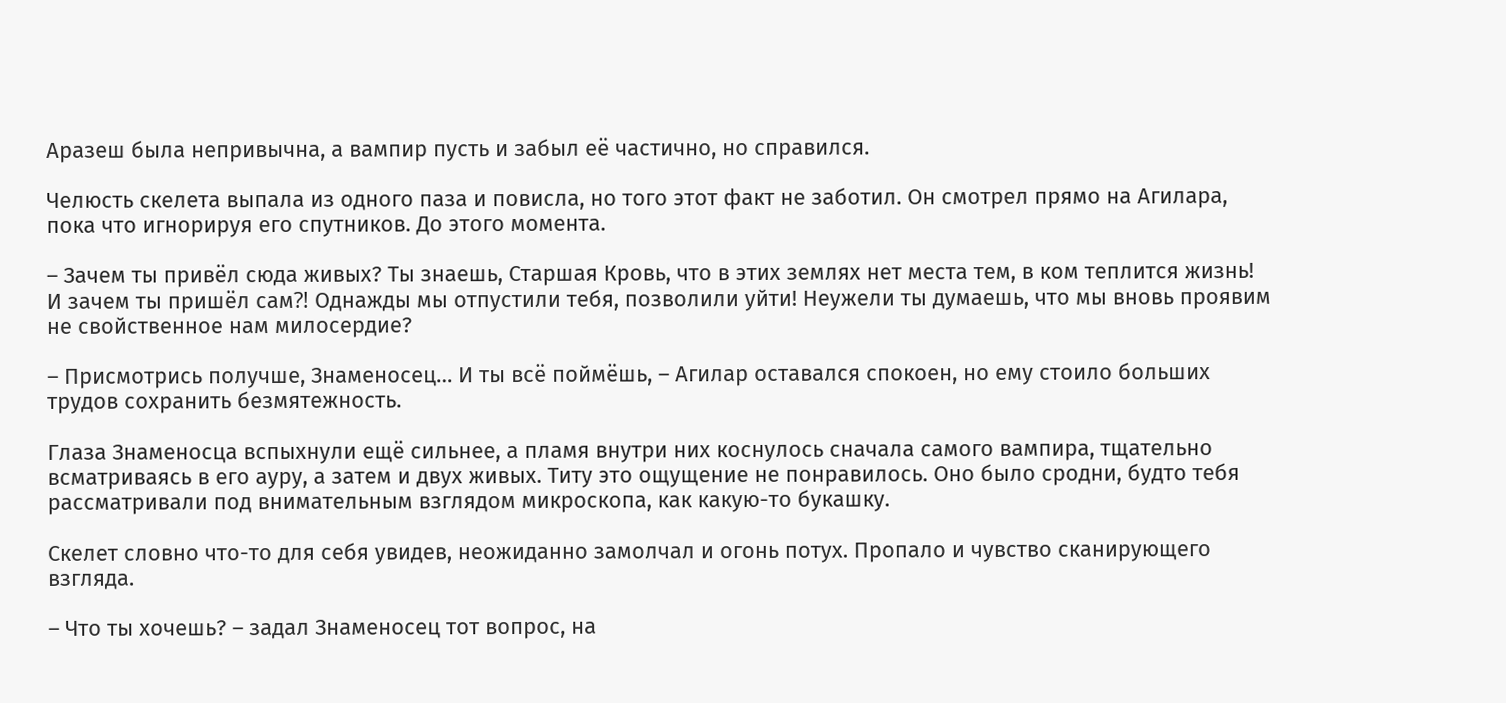Аразеш была непривычна, а вампир пусть и забыл её частично, но справился.

Челюсть скелета выпала из одного паза и повисла, но того этот факт не заботил. Он смотрел прямо на Агилара, пока что игнорируя его спутников. До этого момента.

– Зачем ты привёл сюда живых? Ты знаешь, Старшая Кровь, что в этих землях нет места тем, в ком теплится жизнь! И зачем ты пришёл сам⁈ Однажды мы отпустили тебя, позволили уйти! Неужели ты думаешь, что мы вновь проявим не свойственное нам милосердие?

– Присмотрись получше, Знаменосец… И ты всё поймёшь, – Агилар оставался спокоен, но ему стоило больших трудов сохранить безмятежность.

Глаза Знаменосца вспыхнули ещё сильнее, а пламя внутри них коснулось сначала самого вампира, тщательно всматриваясь в его ауру, а затем и двух живых. Титу это ощущение не понравилось. Оно было сродни, будто тебя рассматривали под внимательным взглядом микроскопа, как какую-то букашку.

Скелет словно что-то для себя увидев, неожиданно замолчал и огонь потух. Пропало и чувство сканирующего взгляда.

– Что ты хочешь? – задал Знаменосец тот вопрос, на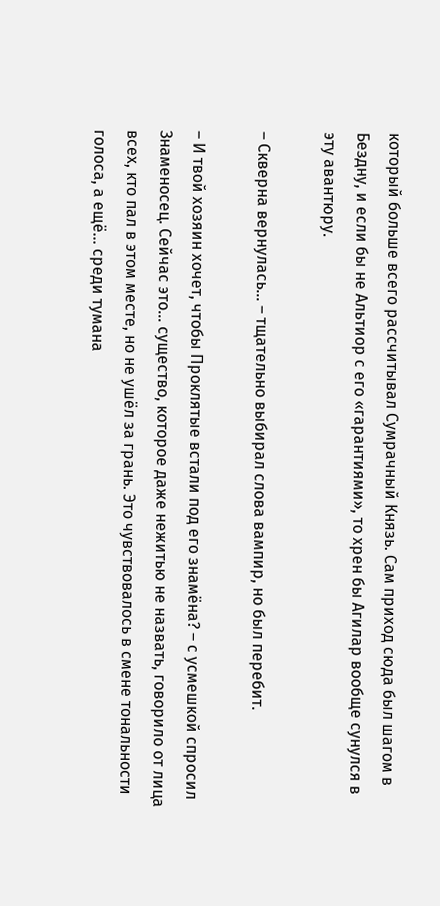который больше всего рассчитывал Сумрачный Князь. Сам приход сюда был шагом в Бездну, и если бы не Альтиор с его «гарантиями», то хрен бы Агилар вообще сунулся в эту авантюру.

– Скверна вернулась… – тщательно выбирал слова вампир, но был перебит.

– И твой хозяин хочет, чтобы Проклятые встали под его знамёна? – с усмешкой спросил Знаменосец. Сейчас это… существо, которое даже нежитью не назвать, говорило от лица всех, кто пал в этом месте, но не ушёл за грань. Это чувствовалось в смене тональности голоса, а ещё… среди тумана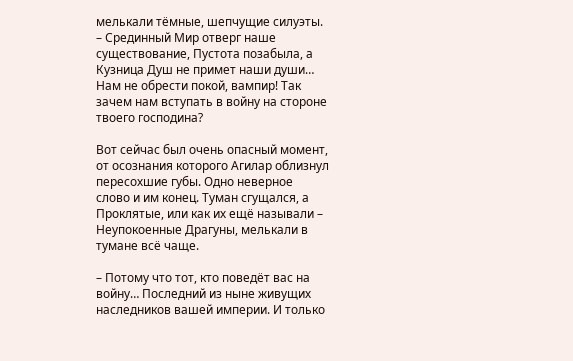мелькали тёмные, шепчущие силуэты. – Срединный Мир отверг наше существование, Пустота позабыла, а Кузница Душ не примет наши души… Нам не обрести покой, вампир! Так зачем нам вступать в войну на стороне твоего господина?

Вот сейчас был очень опасный момент, от осознания которого Агилар облизнул пересохшие губы. Одно неверное слово и им конец. Туман сгущался, а Проклятые, или как их ещё называли – Неупокоенные Драгуны, мелькали в тумане всё чаще.

– Потому что тот, кто поведёт вас на войну… Последний из ныне живущих наследников вашей империи. И только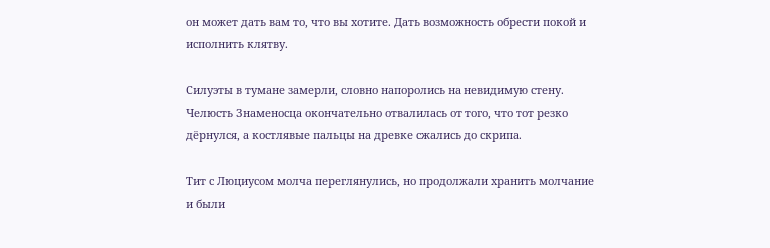он может дать вам то, что вы хотите. Дать возможность обрести покой и исполнить клятву.

Силуэты в тумане замерли, словно напоролись на невидимую стену. Челюсть Знаменосца окончательно отвалилась от того, что тот резко дёрнулся, а костлявые пальцы на древке сжались до скрипа.

Тит с Люциусом молча переглянулись, но продолжали хранить молчание и были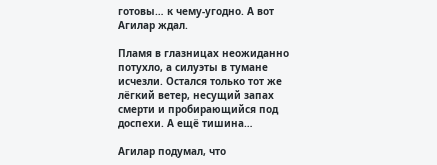готовы… к чему-угодно. А вот Агилар ждал.

Пламя в глазницах неожиданно потухло, а силуэты в тумане исчезли. Остался только тот же лёгкий ветер, несущий запах смерти и пробирающийся под доспехи. А ещё тишина…

Агилар подумал, что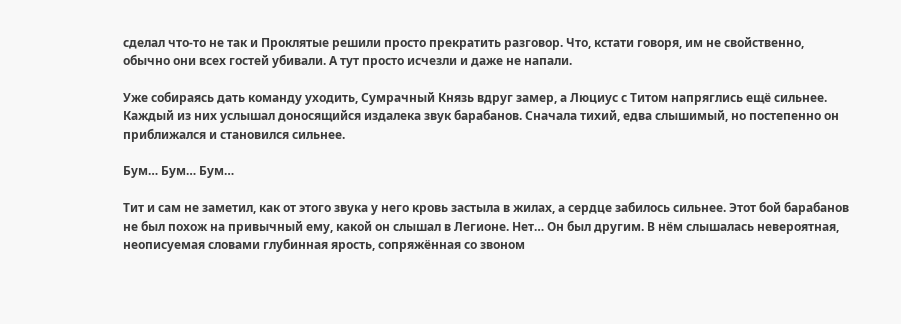сделал что-то не так и Проклятые решили просто прекратить разговор. Что, кстати говоря, им не свойственно, обычно они всех гостей убивали. А тут просто исчезли и даже не напали.

Уже собираясь дать команду уходить, Сумрачный Князь вдруг замер, а Люциус с Титом напряглись ещё сильнее. Каждый из них услышал доносящийся издалека звук барабанов. Сначала тихий, едва слышимый, но постепенно он приближался и становился сильнее.

Бум… Бум… Бум…

Тит и сам не заметил, как от этого звука у него кровь застыла в жилах, а сердце забилось сильнее. Этот бой барабанов не был похож на привычный ему, какой он слышал в Легионе. Нет… Он был другим. В нём слышалась невероятная, неописуемая словами глубинная ярость, сопряжённая со звоном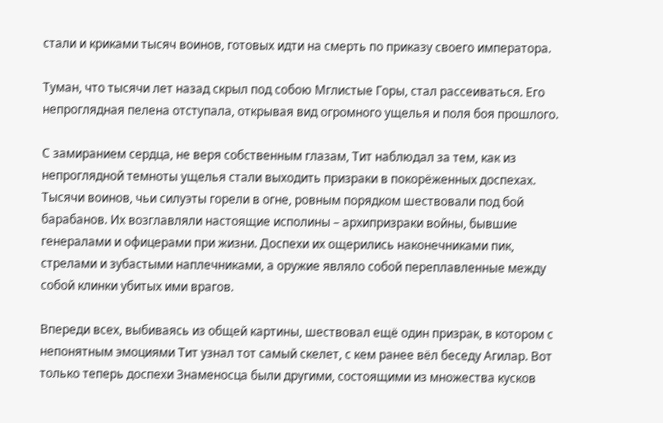стали и криками тысяч воинов, готовых идти на смерть по приказу своего императора.

Туман, что тысячи лет назад скрыл под собою Мглистые Горы, стал рассеиваться. Его непроглядная пелена отступала, открывая вид огромного ущелья и поля боя прошлого.

С замиранием сердца, не веря собственным глазам, Тит наблюдал за тем, как из непроглядной темноты ущелья стали выходить призраки в покорёженных доспехах. Тысячи воинов, чьи силуэты горели в огне, ровным порядком шествовали под бой барабанов. Их возглавляли настоящие исполины – архипризраки войны, бывшие генералами и офицерами при жизни. Доспехи их ощерились наконечниками пик, стрелами и зубастыми наплечниками, а оружие являло собой переплавленные между собой клинки убитых ими врагов.

Впереди всех, выбиваясь из общей картины, шествовал ещё один призрак, в котором с непонятным эмоциями Тит узнал тот самый скелет, с кем ранее вёл беседу Агилар. Вот только теперь доспехи Знаменосца были другими, состоящими из множества кусков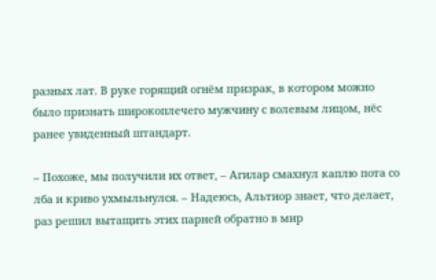разных лат. В руке горящий огнём призрак, в котором можно было признать широкоплечего мужчину с волевым лицом, нёс ранее увиденный штандарт.

– Похоже, мы получили их ответ, – Агилар смахнул каплю пота со лба и криво ухмыльнулся. – Надеюсь, Альтиор знает, что делает, раз решил вытащить этих парней обратно в мир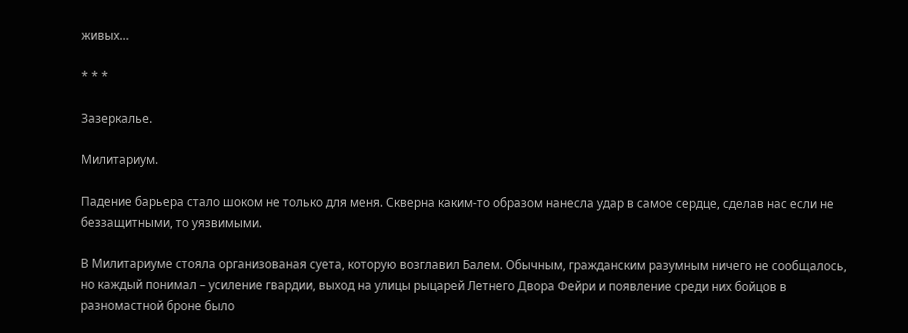живых…

* * *

Зазеркалье.

Милитариум.

Падение барьера стало шоком не только для меня. Скверна каким-то образом нанесла удар в самое сердце, сделав нас если не беззащитными, то уязвимыми.

В Милитариуме стояла организованая суета, которую возглавил Балем. Обычным, гражданским разумным ничего не сообщалось, но каждый понимал – усиление гвардии, выход на улицы рыцарей Летнего Двора Фейри и появление среди них бойцов в разномастной броне было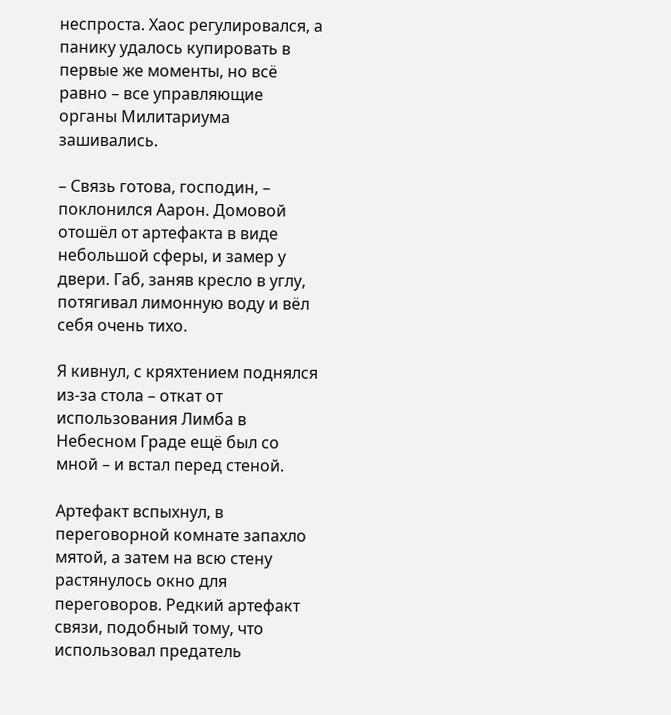неспроста. Хаос регулировался, а панику удалось купировать в первые же моменты, но всё равно – все управляющие органы Милитариума зашивались.

– Связь готова, господин, – поклонился Аарон. Домовой отошёл от артефакта в виде небольшой сферы, и замер у двери. Габ, заняв кресло в углу, потягивал лимонную воду и вёл себя очень тихо.

Я кивнул, с кряхтением поднялся из-за стола – откат от использования Лимба в Небесном Граде ещё был со мной – и встал перед стеной.

Артефакт вспыхнул, в переговорной комнате запахло мятой, а затем на всю стену растянулось окно для переговоров. Редкий артефакт связи, подобный тому, что использовал предатель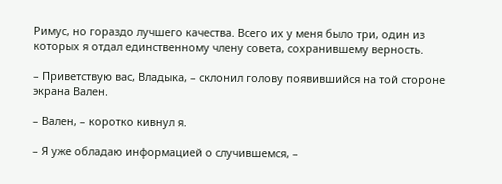Римус, но гораздо лучшего качества. Всего их у меня было три, один из которых я отдал единственному члену совета, сохранившему верность.

– Приветствую вас, Владыка, – склонил голову появившийся на той стороне экрана Вален.

– Вален, – коротко кивнул я.

– Я уже обладаю информацией о случившемся, –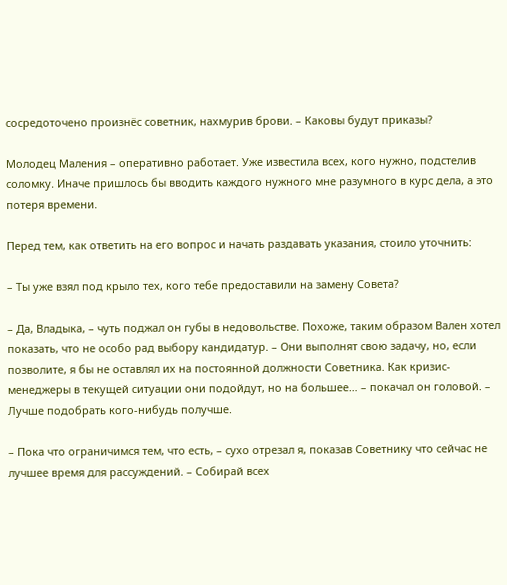сосредоточено произнёс советник, нахмурив брови. – Каковы будут приказы?

Молодец Маления – оперативно работает. Уже известила всех, кого нужно, подстелив соломку. Иначе пришлось бы вводить каждого нужного мне разумного в курс дела, а это потеря времени.

Перед тем, как ответить на его вопрос и начать раздавать указания, стоило уточнить:

– Ты уже взял под крыло тех, кого тебе предоставили на замену Совета?

– Да, Владыка, – чуть поджал он губы в недовольстве. Похоже, таким образом Вален хотел показать, что не особо рад выбору кандидатур. – Они выполнят свою задачу, но, если позволите, я бы не оставлял их на постоянной должности Советника. Как кризис-менеджеры в текущей ситуации они подойдут, но на большее… – покачал он головой. – Лучше подобрать кого-нибудь получше.

– Пока что ограничимся тем, что есть, – сухо отрезал я, показав Советнику что сейчас не лучшее время для рассуждений. – Собирай всех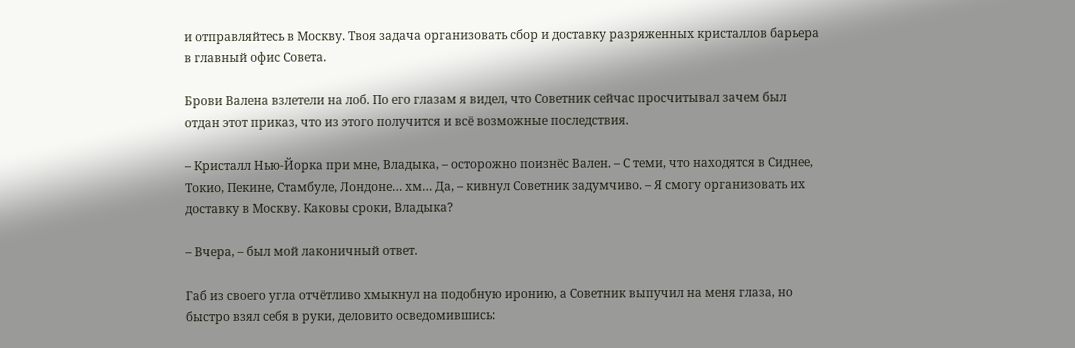и отправляйтесь в Москву. Твоя задача организовать сбор и доставку разряженных кристаллов барьера в главный офис Совета.

Брови Валена взлетели на лоб. По его глазам я видел, что Советник сейчас просчитывал зачем был отдан этот приказ, что из этого получится и всё возможные последствия.

– Кристалл Нью-Йорка при мне, Владыка, – осторожно поизнёс Вален. – С теми, что находятся в Сиднее, Токио, Пекине, Стамбуле, Лондоне… хм… Да, – кивнул Советник задумчиво. – Я смогу организовать их доставку в Москву. Каковы сроки, Владыка?

– Вчера, – был мой лаконичный ответ.

Габ из своего угла отчётливо хмыкнул на подобную иронию, а Советник выпучил на меня глаза, но быстро взял себя в руки, деловито осведомившись: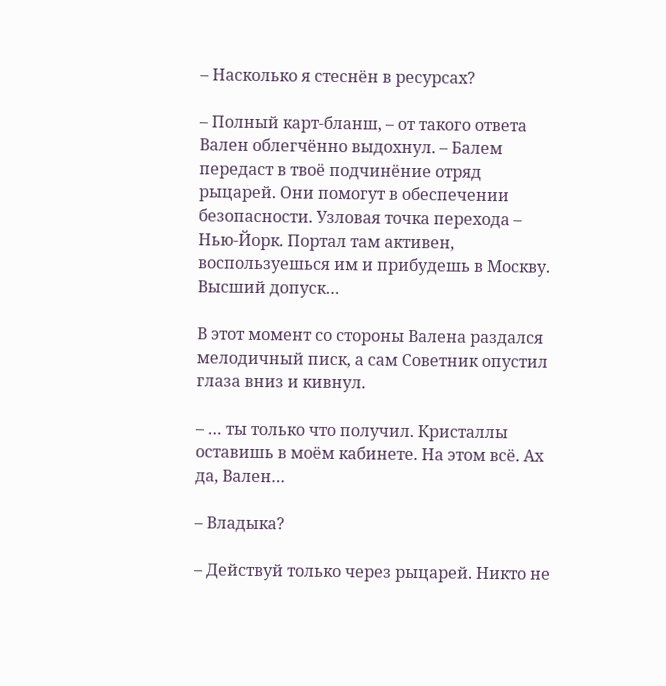– Насколько я стеснён в ресурсах?

– Полный карт-бланш, – от такого ответа Вален облегчённо выдохнул. – Балем передаст в твоё подчинёние отряд рыцарей. Они помогут в обеспечении безопасности. Узловая точка перехода – Нью-Йорк. Портал там активен, воспользуешься им и прибудешь в Москву. Высший допуск…

В этот момент со стороны Валена раздался мелодичный писк, а сам Советник опустил глаза вниз и кивнул.

– … ты только что получил. Кристаллы оставишь в моём кабинете. На этом всё. Ах да, Вален…

– Владыка?

– Действуй только через рыцарей. Никто не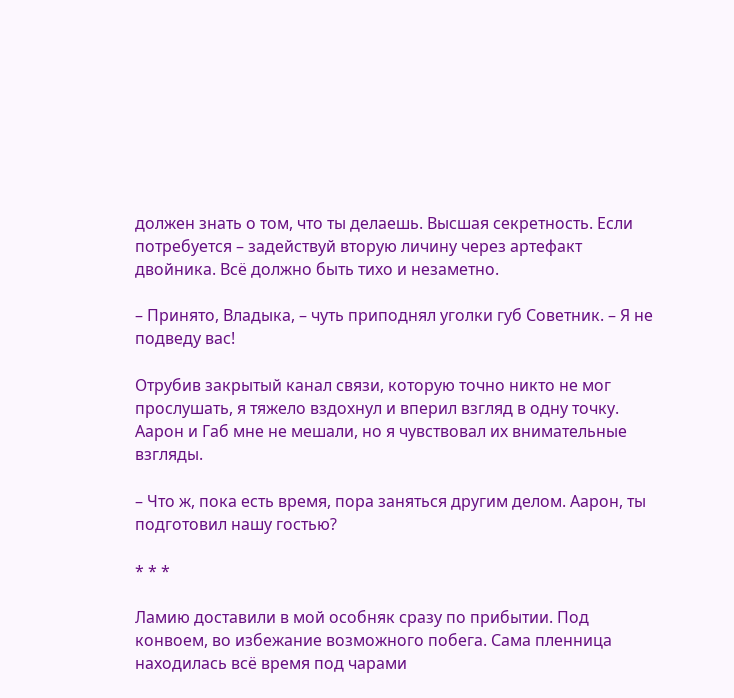должен знать о том, что ты делаешь. Высшая секретность. Если потребуется – задействуй вторую личину через артефакт двойника. Всё должно быть тихо и незаметно.

– Принято, Владыка, – чуть приподнял уголки губ Советник. – Я не подведу вас!

Отрубив закрытый канал связи, которую точно никто не мог прослушать, я тяжело вздохнул и вперил взгляд в одну точку. Аарон и Габ мне не мешали, но я чувствовал их внимательные взгляды.

– Что ж, пока есть время, пора заняться другим делом. Аарон, ты подготовил нашу гостью?

* * *

Ламию доставили в мой особняк сразу по прибытии. Под конвоем, во избежание возможного побега. Сама пленница находилась всё время под чарами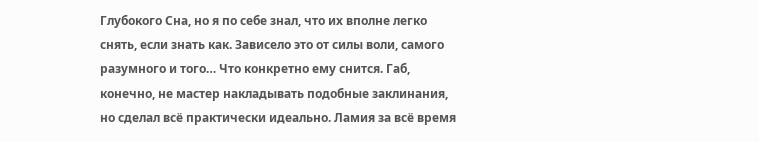Глубокого Сна, но я по себе знал, что их вполне легко снять, если знать как. Зависело это от силы воли, самого разумного и того… Что конкретно ему снится. Габ, конечно, не мастер накладывать подобные заклинания, но сделал всё практически идеально. Ламия за всё время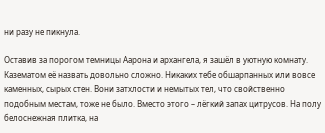ни разу не пикнула.

Оставив за порогом темницы Аарона и архангела, я зашёл в уютную комнату. Казематом её назвать довольно сложно. Никаких тебе обшарпанных или вовсе каменных, сырых стен. Вони затхлости и немытых тел, что свойственно подобным местам, тоже не было. Вместо этого – лёгкий запах цитрусов. На полу белоснежная плитка, на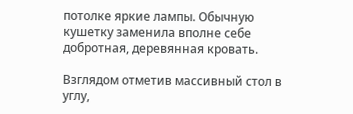потолке яркие лампы. Обычную кушетку заменила вполне себе добротная, деревянная кровать.

Взглядом отметив массивный стол в углу,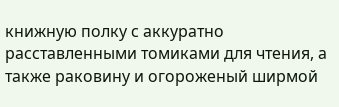книжную полку с аккуратно расставленными томиками для чтения, а также раковину и огороженый ширмой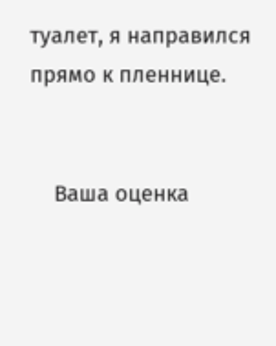туалет, я направился прямо к пленнице.


    Ваша оценка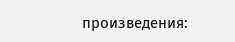произведения: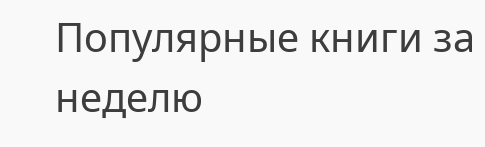Популярные книги за неделю